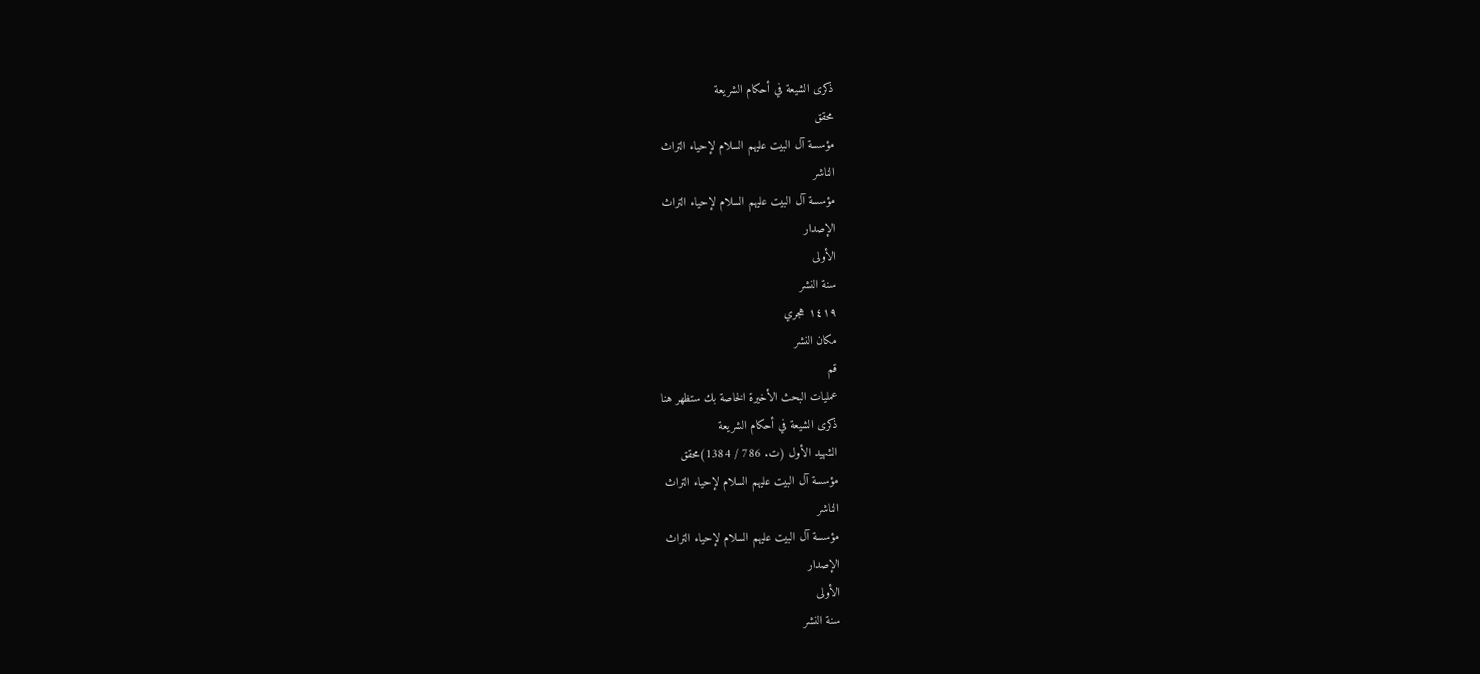ذكرى الشيعة في أحكام الشريعة
محقق
مؤسسة آل البيت عليهم السلام لإحياء التراث
الناشر
مؤسسة آل البيت عليهم السلام لإحياء التراث
الإصدار
الأولى
سنة النشر
١٤١٩ هجري
مكان النشر
قم
عمليات البحث الأخيرة الخاصة بك ستظهر هنا
ذكرى الشيعة في أحكام الشريعة
الشهيد الأول (ت. 786 / 1384)محقق
مؤسسة آل البيت عليهم السلام لإحياء التراث
الناشر
مؤسسة آل البيت عليهم السلام لإحياء التراث
الإصدار
الأولى
سنة النشر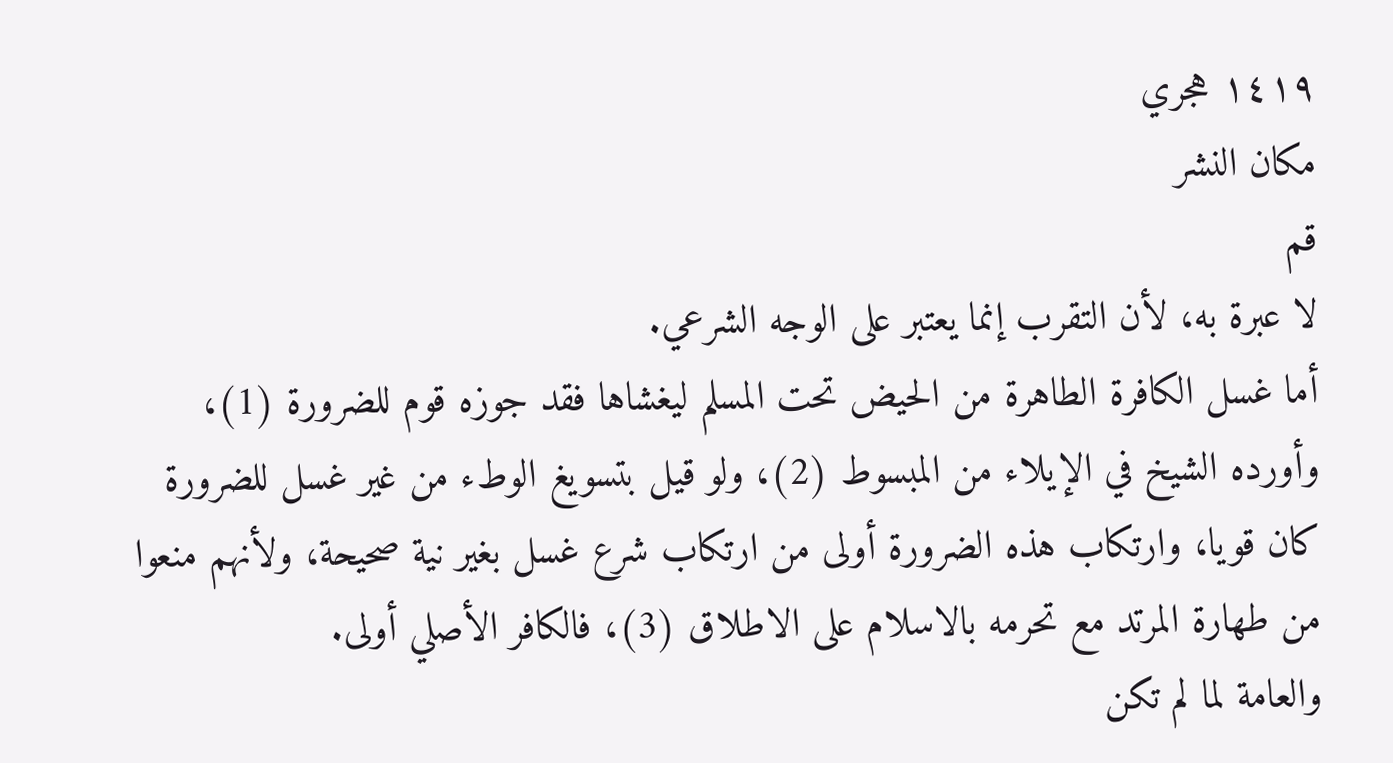١٤١٩ هجري
مكان النشر
قم
لا عبرة به، لأن التقرب إنما يعتبر على الوجه الشرعي.
أما غسل الكافرة الطاهرة من الحيض تحت المسلم ليغشاها فقد جوزه قوم للضرورة (1)، وأورده الشيخ في الإيلاء من المبسوط (2)، ولو قيل بتسويغ الوطء من غير غسل للضرورة كان قويا، وارتكاب هذه الضرورة أولى من ارتكاب شرع غسل بغير نية صحيحة، ولأنهم منعوا من طهارة المرتد مع تحرمه بالاسلام على الاطلاق (3)، فالكافر الأصلي أولى.
والعامة لما لم تكن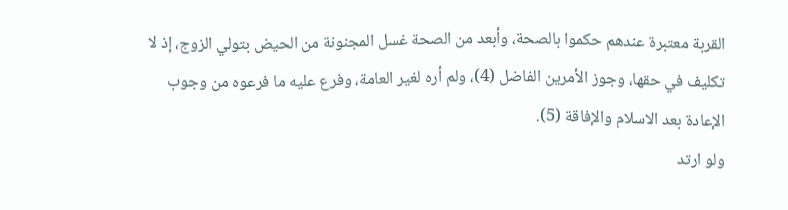القربة معتبرة عندهم حكموا بالصحة، وأبعد من الصحة غسل المجنونة من الحيض بتولي الزوج، إذ لا تكليف في حقها، وجوز الأمرين الفاضل (4)، ولم أره لغير العامة، وفرع عليه ما فرعوه من وجوب الإعادة بعد الاسلام والإفاقة (5).
ولو ارتد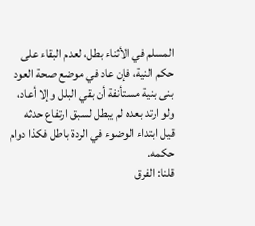المسلم في الأثناء بطل، لعدم البقاء على حكم النية، فإن عاد في موضع صحة العود بنى بنية مستأنفة أن بقي البلل وإلا أعاد، ولو ارتد بعده لم يبطل لسبق ارتفاع حدثه قيل ابتداء الوضوء في الردة باطل فكذا دوام حكمه.
قلنا: الفرق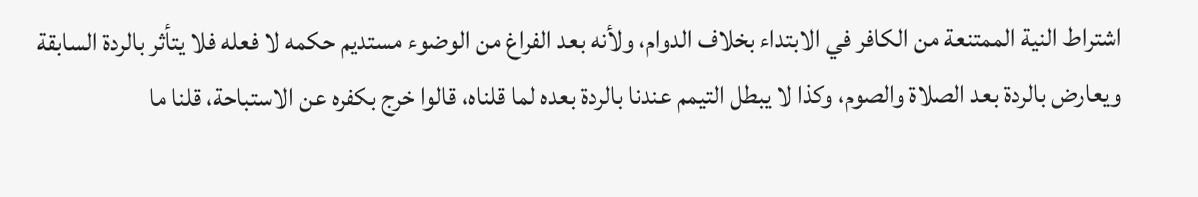اشتراط النية الممتنعة من الكافر في الابتداء بخلاف الدوام، ولأنه بعد الفراغ من الوضوء مستديم حكمه لا فعله فلا يتأثر بالردة السابقة ويعارض بالردة بعد الصلاة والصوم، وكذا لا يبطل التيمم عندنا بالردة بعده لما قلناه، قالوا خرج بكفره عن الاستباحة، قلنا ما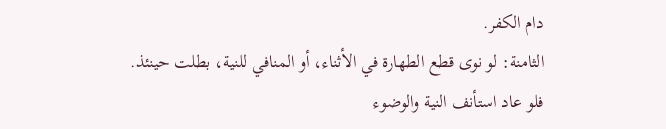دام الكفر.
الثامنة: لو نوى قطع الطهارة في الأثناء، أو المنافي للنية، بطلت حينئذ.
فلو عاد استأنف النية والوضوء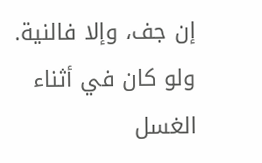إن جف، وإلا فالنية. ولو كان في أثناء الغسل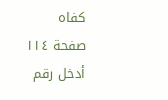كفاه
صفحة ١١٤
أدخل رقم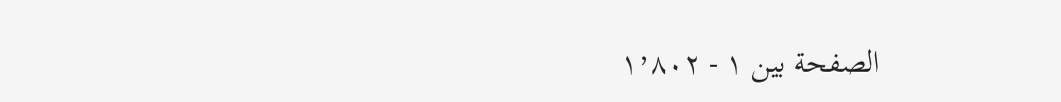الصفحة بين ١ - ١٬٨٠٢